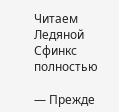Читаем Ледяной Сфинкс полностью

— Прежде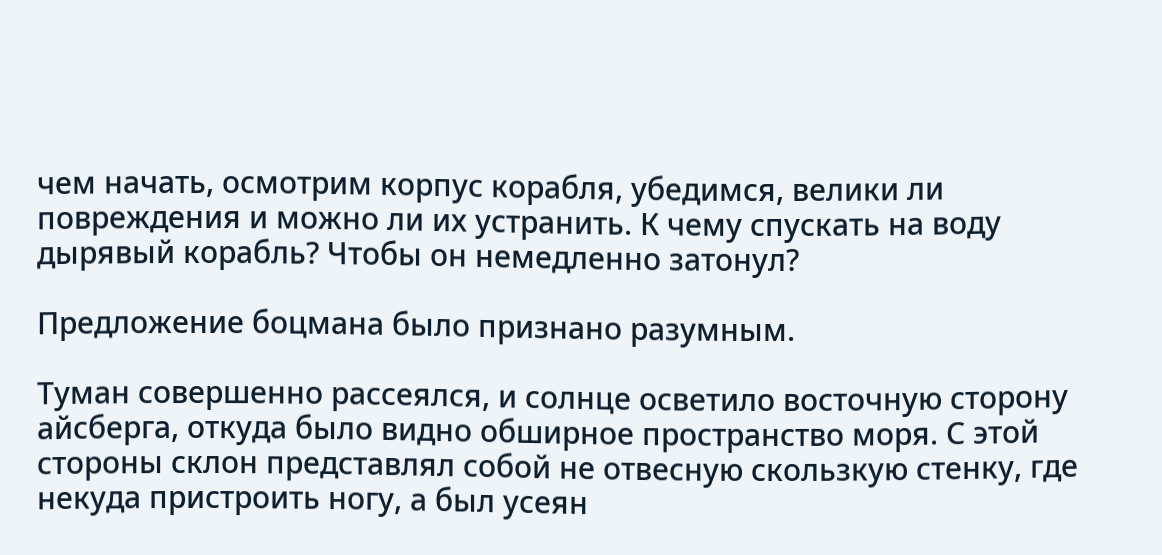чем начать, осмотрим корпус корабля, убедимся, велики ли повреждения и можно ли их устранить. К чему спускать на воду дырявый корабль? Чтобы он немедленно затонул?

Предложение боцмана было признано разумным.

Туман совершенно рассеялся, и солнце осветило восточную сторону айсберга, откуда было видно обширное пространство моря. С этой стороны склон представлял собой не отвесную скользкую стенку, где некуда пристроить ногу, а был усеян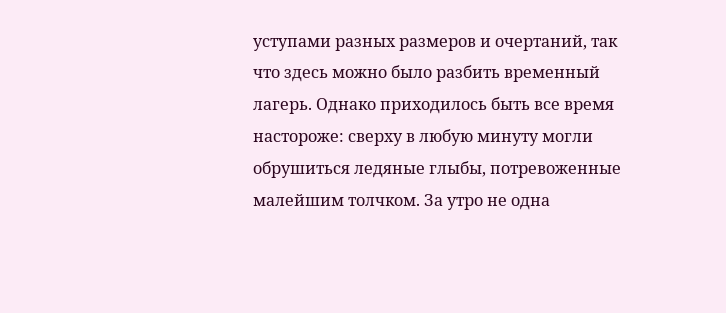уступами разных размеров и очертаний, так что здесь можно было разбить временный лагерь. Однако приходилось быть все время настороже: сверху в любую минуту могли обрушиться ледяные глыбы, потревоженные малейшим толчком. За утро не одна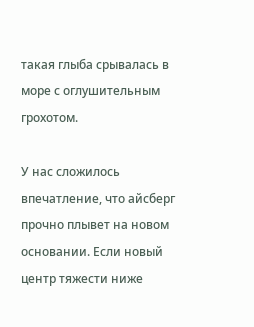такая глыба срывалась в море с оглушительным грохотом.

У нас сложилось впечатление, что айсберг прочно плывет на новом основании. Если новый центр тяжести ниже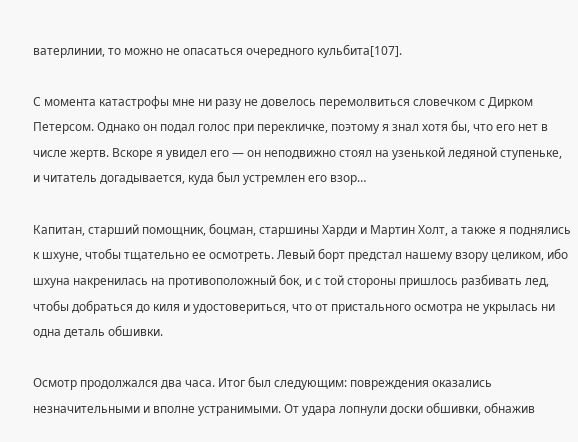ватерлинии, то можно не опасаться очередного кульбита[107].

С момента катастрофы мне ни разу не довелось перемолвиться словечком с Дирком Петерсом. Однако он подал голос при перекличке, поэтому я знал хотя бы, что его нет в числе жертв. Вскоре я увидел его — он неподвижно стоял на узенькой ледяной ступеньке, и читатель догадывается, куда был устремлен его взор…

Капитан, старший помощник, боцман, старшины Харди и Мартин Холт, а также я поднялись к шхуне, чтобы тщательно ее осмотреть. Левый борт предстал нашему взору целиком, ибо шхуна накренилась на противоположный бок, и с той стороны пришлось разбивать лед, чтобы добраться до киля и удостовериться, что от пристального осмотра не укрылась ни одна деталь обшивки.

Осмотр продолжался два часа. Итог был следующим: повреждения оказались незначительными и вполне устранимыми. От удара лопнули доски обшивки, обнажив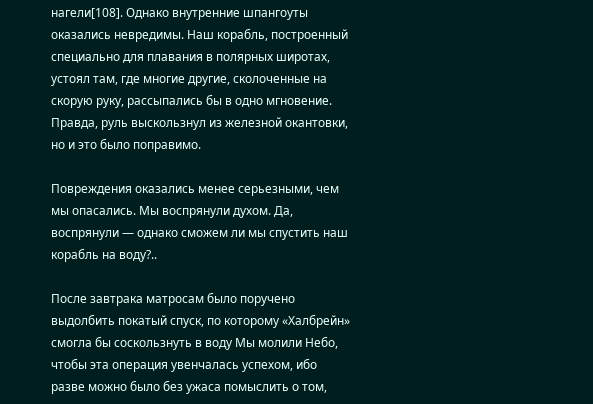нагели[108]. Однако внутренние шпангоуты оказались невредимы. Наш корабль, построенный специально для плавания в полярных широтах, устоял там, где многие другие, сколоченные на скорую руку, рассыпались бы в одно мгновение. Правда, руль выскользнул из железной окантовки, но и это было поправимо.

Повреждения оказались менее серьезными, чем мы опасались. Мы воспрянули духом. Да, воспрянули — однако сможем ли мы спустить наш корабль на воду?..

После завтрака матросам было поручено выдолбить покатый спуск, по которому «Халбрейн» смогла бы соскользнуть в воду Мы молили Небо, чтобы эта операция увенчалась успехом, ибо разве можно было без ужаса помыслить о том,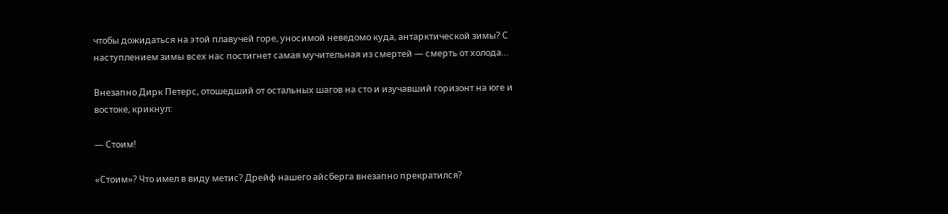чтобы дожидаться на этой плавучей горе, уносимой неведомо куда, антарктической зимы? С наступлением зимы всех нас постигнет самая мучительная из смертей — смерть от холода…

Внезапно Дирк Петерс, отошедший от остальных шагов на сто и изучавший горизонт на юге и востоке, крикнул:

— Стоим!

«Стоим»? Что имел в виду метис? Дрейф нашего айсберга внезапно прекратился?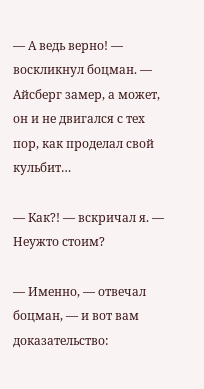— А ведь верно! — воскликнул боцман. — Айсберг замер, а может, он и не двигался с тех пор, как проделал свой кульбит…

— Как?! — вскричал я. — Неужто стоим?

— Именно, — отвечал боцман, — и вот вам доказательство: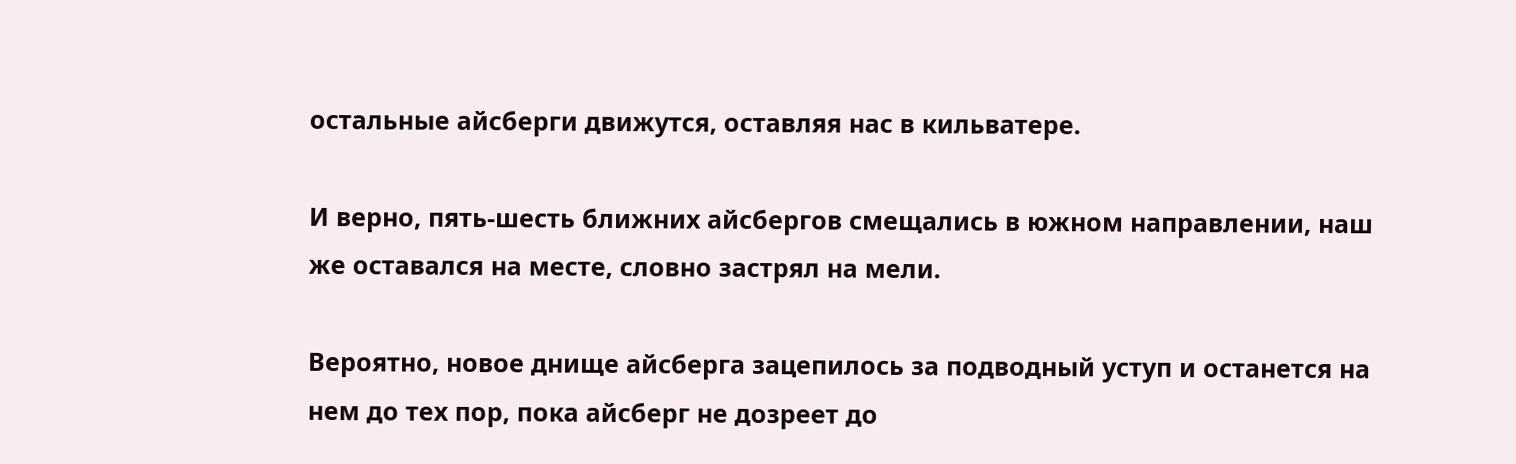остальные айсберги движутся, оставляя нас в кильватере.

И верно, пять-шесть ближних айсбергов смещались в южном направлении, наш же оставался на месте, словно застрял на мели.

Вероятно, новое днище айсберга зацепилось за подводный уступ и останется на нем до тех пор, пока айсберг не дозреет до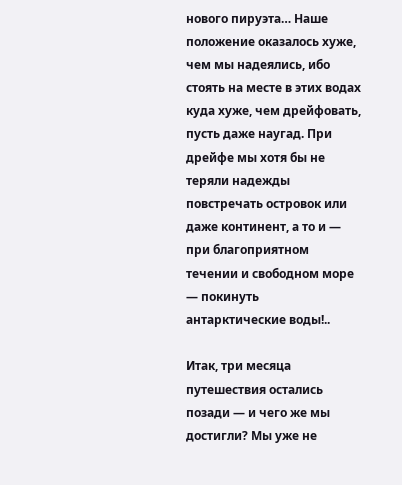нового пируэта… Наше положение оказалось хуже, чем мы надеялись, ибо стоять на месте в этих водах куда хуже, чем дрейфовать, пусть даже наугад. При дрейфе мы хотя бы не теряли надежды повстречать островок или даже континент, а то и — при благоприятном течении и свободном море — покинуть антарктические воды!..

Итак, три месяца путешествия остались позади — и чего же мы достигли? Мы уже не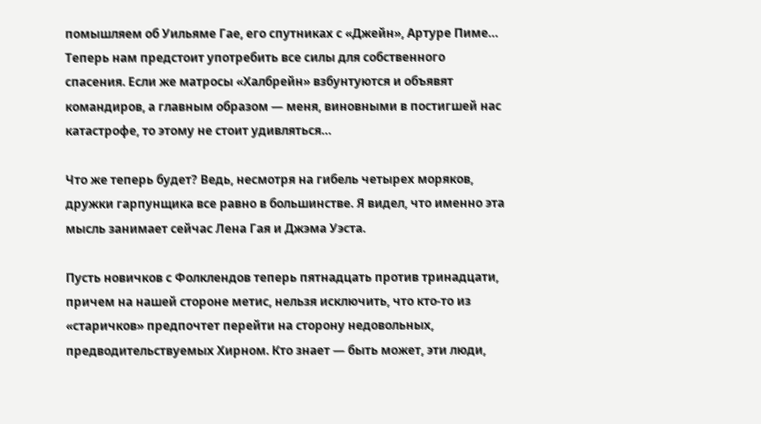помышляем об Уильяме Гае, его спутниках с «Джейн», Артуре Пиме… Теперь нам предстоит употребить все силы для собственного спасения. Если же матросы «Халбрейн» взбунтуются и объявят командиров, а главным образом — меня, виновными в постигшей нас катастрофе, то этому не стоит удивляться…

Что же теперь будет? Ведь, несмотря на гибель четырех моряков, дружки гарпунщика все равно в большинстве. Я видел, что именно эта мысль занимает сейчас Лена Гая и Джэма Уэста.

Пусть новичков с Фолклендов теперь пятнадцать против тринадцати, причем на нашей стороне метис, нельзя исключить, что кто-то из «старичков» предпочтет перейти на сторону недовольных, предводительствуемых Хирном. Кто знает — быть может, эти люди,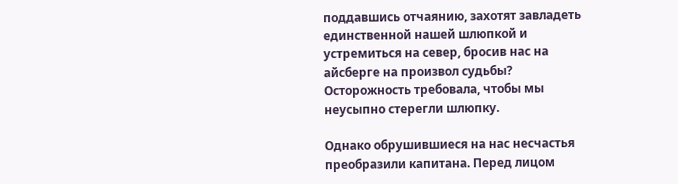поддавшись отчаянию, захотят завладеть единственной нашей шлюпкой и устремиться на север, бросив нас на айсберге на произвол судьбы? Осторожность требовала, чтобы мы неусыпно стерегли шлюпку.

Однако обрушившиеся на нас несчастья преобразили капитана. Перед лицом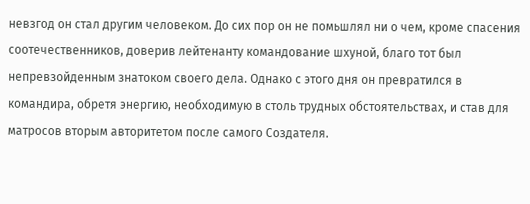невзгод он стал другим человеком. До сих пор он не помьшлял ни о чем, кроме спасения соотечественников, доверив лейтенанту командование шхуной, благо тот был непревзойденным знатоком своего дела. Однако с этого дня он превратился в командира, обретя энергию, необходимую в столь трудных обстоятельствах, и став для матросов вторым авторитетом после самого Создателя.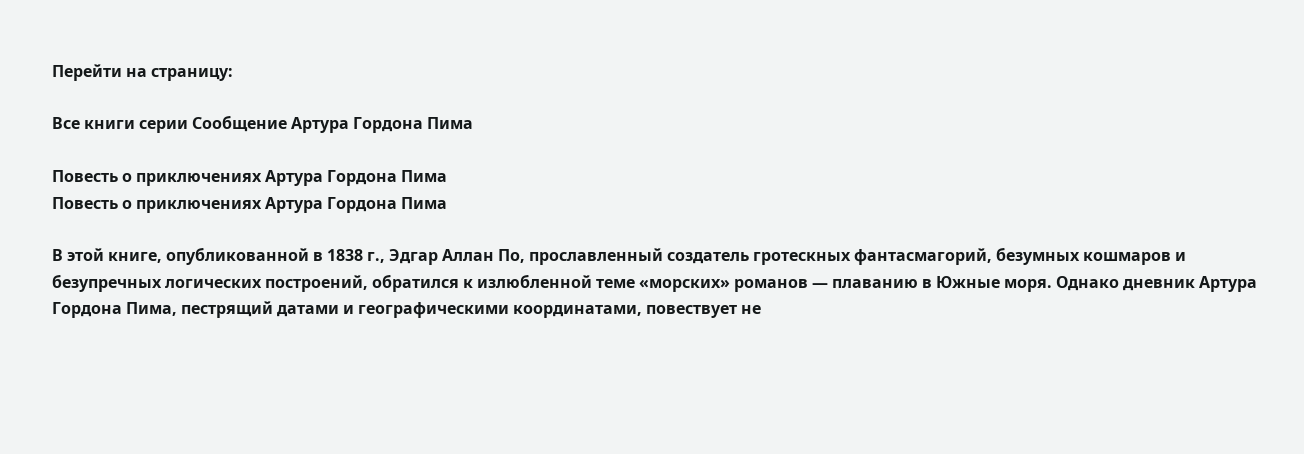Перейти на страницу:

Все книги серии Сообщение Артура Гордона Пима

Повесть о приключениях Артура Гордона Пима
Повесть о приключениях Артура Гордона Пима

В этой книге, опубликованной в 1838 г., Эдгар Аллан По, прославленный создатель гротескных фантасмагорий, безумных кошмаров и безупречных логических построений, обратился к излюбленной теме «морских» романов — плаванию в Южные моря. Однако дневник Артура Гордона Пима, пестрящий датами и географическими координатами, повествует не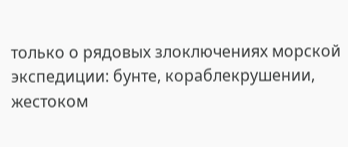только о рядовых злоключениях морской экспедиции: бунте, кораблекрушении, жестоком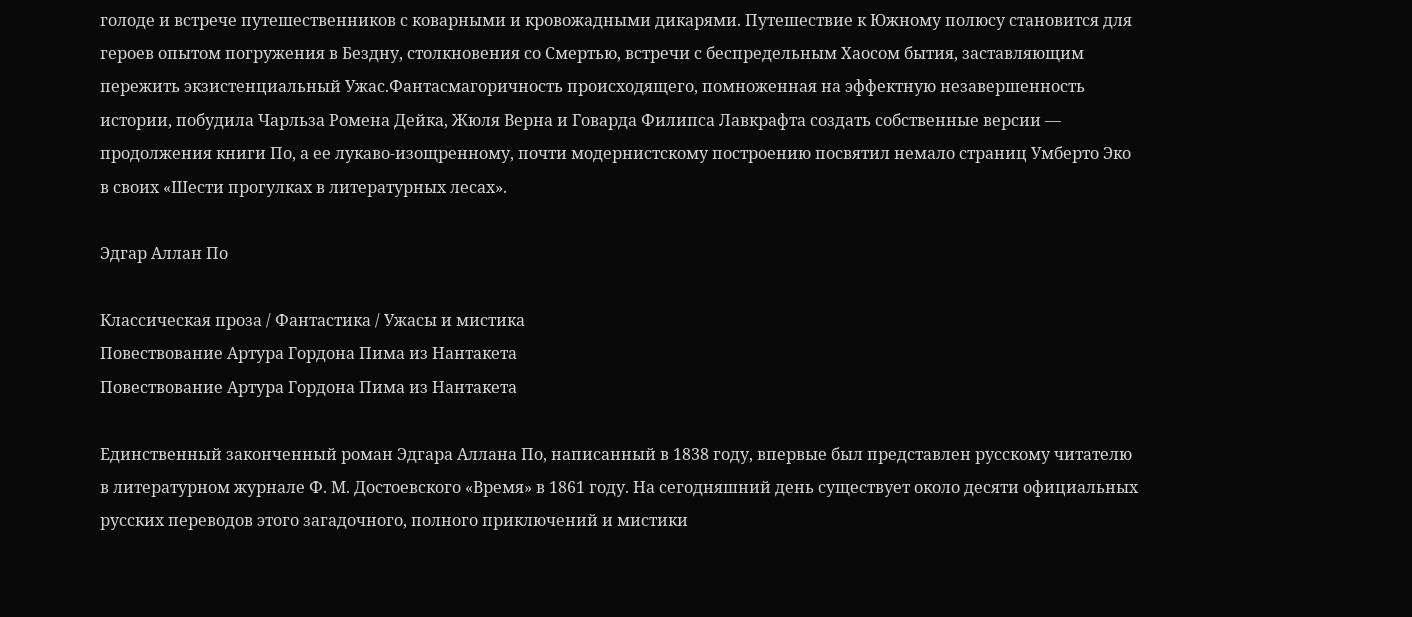голоде и встрече путешественников с коварными и кровожадными дикарями. Путешествие к Южному полюсу становится для героев опытом погружения в Бездну, столкновения со Смертью, встречи с беспредельным Хаосом бытия, заставляющим пережить экзистенциальный Ужас.Фантасмагоричность происходящего, помноженная на эффектную незавершенность истории, побудила Чарльза Ромена Дейка, Жюля Верна и Говарда Филипса Лавкрафта создать собственные версии — продолжения книги По, а ее лукаво-изощренному, почти модернистскому построению посвятил немало страниц Умберто Эко в своих «Шести прогулках в литературных лесах».

Эдгар Аллан По

Классическая проза / Фантастика / Ужасы и мистика
Повествование Артура Гордона Пима из Нантакета
Повествование Артура Гордона Пима из Нантакета

Единственный законченный роман Эдгара Аллана По, написанный в 1838 году, впервые был представлен русскому читателю в литературном журнале Ф. М. Достоевского «Время» в 1861 году. На сегодняшний день существует около десяти официальных русских переводов этого загадочного, полного приключений и мистики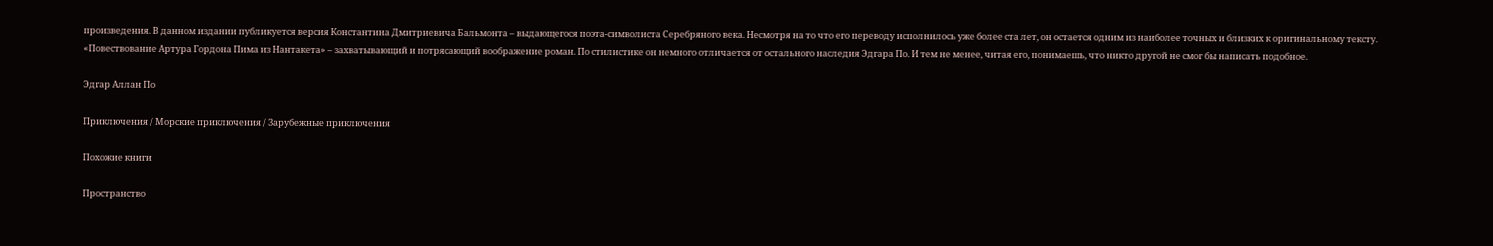произведения. В данном издании публикуется версия Константина Дмитриевича Бальмонта – выдающегося поэта-символиста Серебряного века. Несмотря на то что его переводу исполнилось уже более ста лет, он остается одним из наиболее точных и близких к оригинальному тексту. «Повествование Артура Гордона Пима из Нантакета» – захватывающий и потрясающий воображение роман. По стилистике он немного отличается от остального наследия Эдгара По. И тем не менее, читая его, понимаешь, что никто другой не смог бы написать подобное.

Эдгар Аллан По

Приключения / Морские приключения / Зарубежные приключения

Похожие книги

Пространство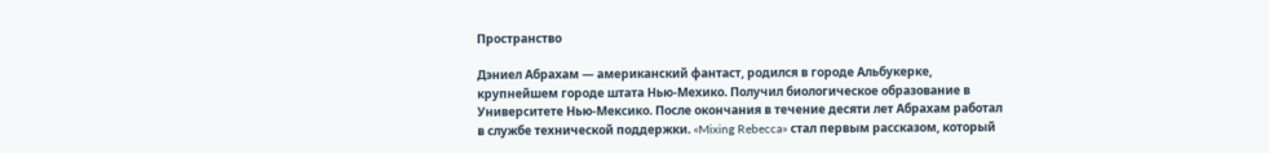Пространство

Дэниел Абрахам — американский фантаст, родился в городе Альбукерке, крупнейшем городе штата Нью-Мехико. Получил биологическое образование в Университете Нью-Мексико. После окончания в течение десяти лет Абрахам работал в службе технической поддержки. «Mixing Rebecca» стал первым рассказом, который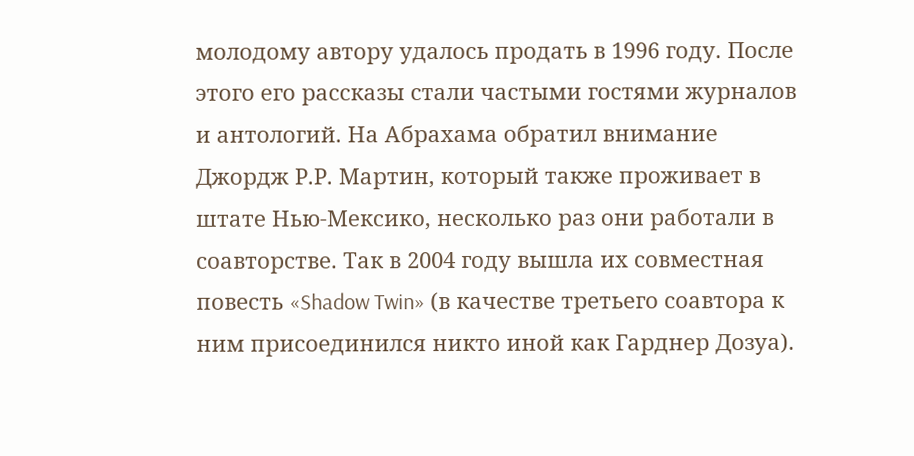молодому автору удалось продать в 1996 году. После этого его рассказы стали частыми гостями журналов и антологий. На Абрахама обратил внимание Джордж Р.Р. Мартин, который также проживает в штате Нью-Мексико, несколько раз они работали в соавторстве. Так в 2004 году вышла их совместная повесть «Shadow Twin» (в качестве третьего соавтора к ним присоединился никто иной как Гарднер Дозуа).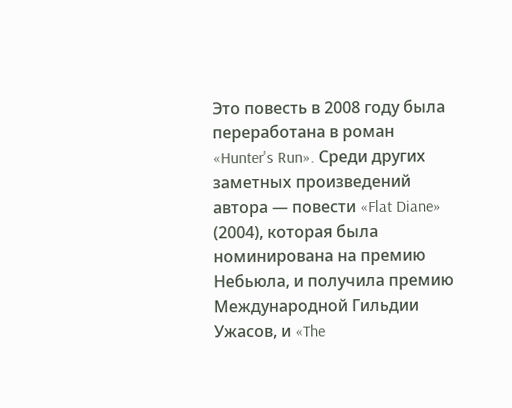Это повесть в 2008 году была переработана в роман «Hunter's Run». Среди других заметных произведений автора — повести «Flat Diane» (2004), которая была номинирована на премию Небьюла, и получила премию Международной Гильдии Ужасов, и «The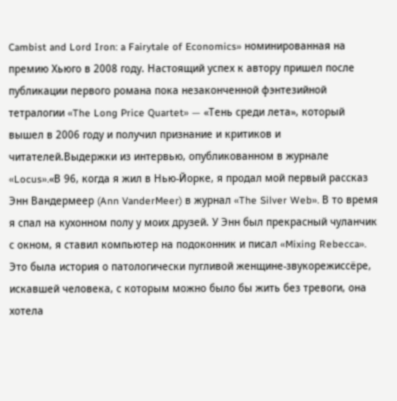Cambist and Lord Iron: a Fairytale of Economics» номинированная на премию Хьюго в 2008 году. Настоящий успех к автору пришел после публикации первого романа пока незаконченной фэнтезийной тетралогии «The Long Price Quartet» — «Тень среди лета», который вышел в 2006 году и получил признание и критиков и читателей.Выдержки из интервью, опубликованном в журнале «Locus».«В 96, когда я жил в Нью-Йорке, я продал мой первый рассказ Энн Вандермеер (Ann VanderMeer) в журнал «The Silver Web». В то время я спал на кухонном полу у моих друзей. У Энн был прекрасный чуланчик с окном, я ставил компьютер на подоконник и писал «Mixing Rebecca». Это была история о патологически пугливой женщине-звукорежиссёре, искавшей человека, с которым можно было бы жить без тревоги, она хотела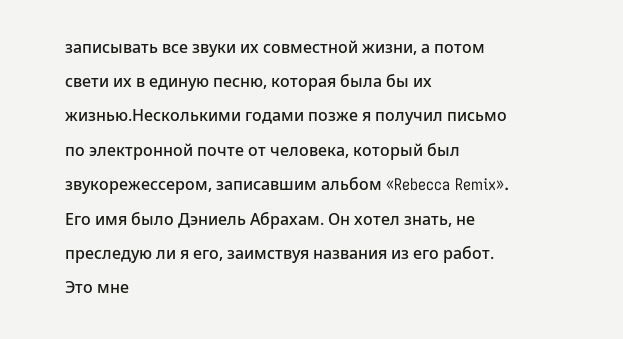записывать все звуки их совместной жизни, а потом свети их в единую песню, которая была бы их жизнью.Несколькими годами позже я получил письмо по электронной почте от человека, который был звукорежессером, записавшим альбом «Rebecca Remix». Его имя было Дэниель Абрахам. Он хотел знать, не преследую ли я его, заимствуя названия из его работ. Это мне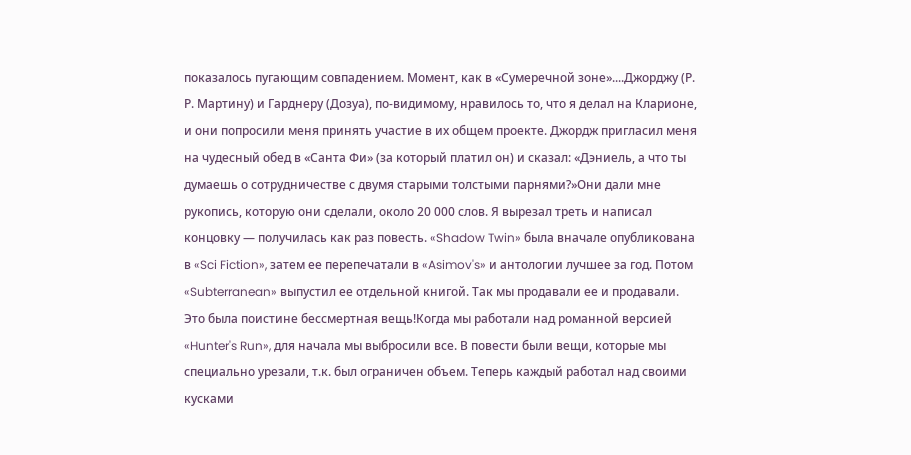показалось пугающим совпадением. Момент, как в «Сумеречной зоне»....Джорджу (Р. Р. Мартину) и Гарднеру (Дозуа), по-видимому, нравилось то, что я делал на Кларионе, и они попросили меня принять участие в их общем проекте. Джордж пригласил меня на чудесный обед в «Санта Фи» (за который платил он) и сказал: «Дэниель, а что ты думаешь о сотрудничестве с двумя старыми толстыми парнями?»Они дали мне рукопись, которую они сделали, около 20 000 слов. Я вырезал треть и написал концовку — получилась как раз повесть. «Shadow Twin» была вначале опубликована в «Sci Fiction», затем ее перепечатали в «Asimov's» и антологии лучшее за год. Потом «Subterranean» выпустил ее отдельной книгой. Так мы продавали ее и продавали. Это была поистине бессмертная вещь!Когда мы работали над романной версией «Hunter's Run», для начала мы выбросили все. В повести были вещи, которые мы специально урезали, т.к. был ограничен объем. Теперь каждый работал над своими кусками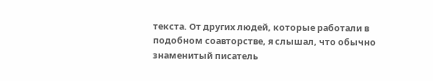текста. От других людей, которые работали в подобном соавторстве, я слышал, что обычно знаменитый писатель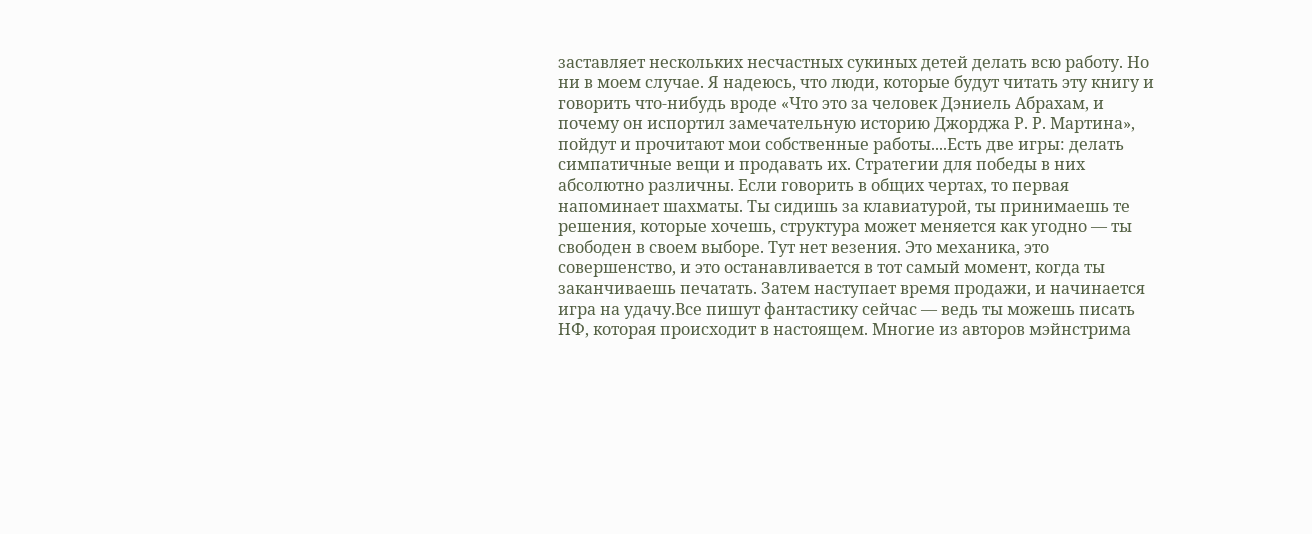заставляет нескольких несчастных сукиных детей делать всю работу. Но ни в моем случае. Я надеюсь, что люди, которые будут читать эту книгу и говорить что-нибудь вроде «Что это за человек Дэниель Абрахам, и почему он испортил замечательную историю Джорджа Р. Р. Мартина», пойдут и прочитают мои собственные работы....Есть две игры: делать симпатичные вещи и продавать их. Стратегии для победы в них абсолютно различны. Если говорить в общих чертах, то первая напоминает шахматы. Ты сидишь за клавиатурой, ты принимаешь те решения, которые хочешь, структура может меняется как угодно — ты свободен в своем выборе. Тут нет везения. Это механика, это совершенство, и это останавливается в тот самый момент, когда ты заканчиваешь печатать. Затем наступает время продажи, и начинается игра на удачу.Все пишут фантастику сейчас — ведь ты можешь писать НФ, которая происходит в настоящем. Многие из авторов мэйнстрима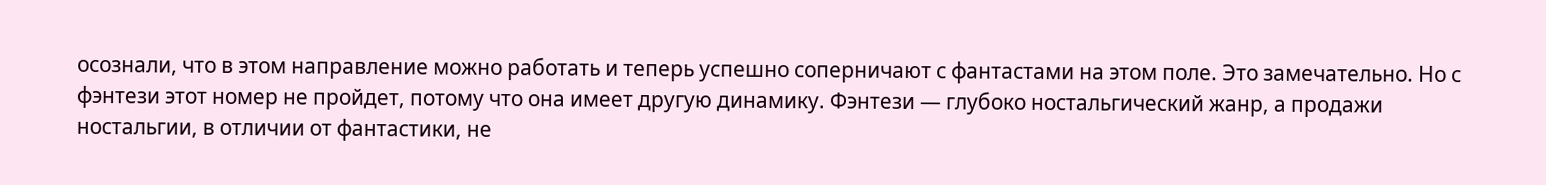осознали, что в этом направление можно работать и теперь успешно соперничают с фантастами на этом поле. Это замечательно. Но с фэнтези этот номер не пройдет, потому что она имеет другую динамику. Фэнтези — глубоко ностальгический жанр, а продажи ностальгии, в отличии от фантастики, не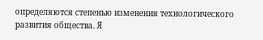определяются степенью изменения технологического развития общества. Я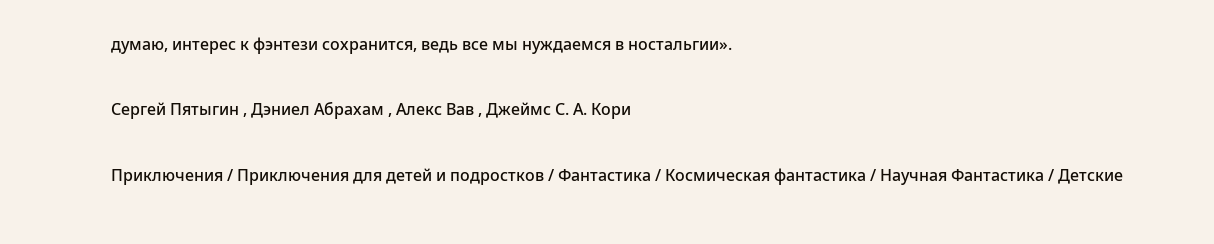думаю, интерес к фэнтези сохранится, ведь все мы нуждаемся в ностальгии».

Сергей Пятыгин , Дэниел Абрахам , Алекс Вав , Джеймс С. А. Кори

Приключения / Приключения для детей и подростков / Фантастика / Космическая фантастика / Научная Фантастика / Детские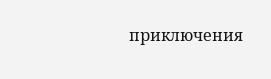приключения